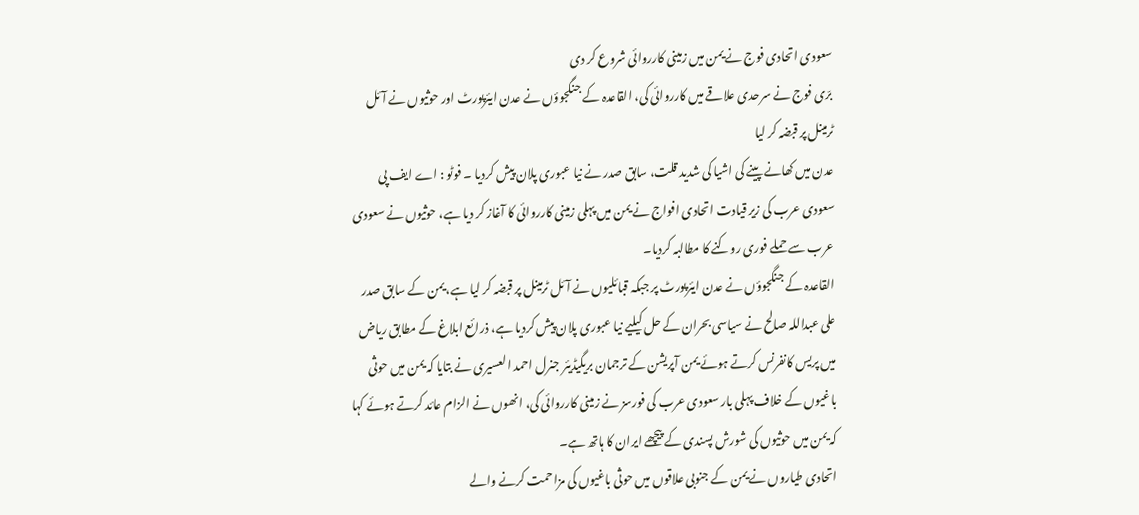سعودی اتحادی فوج نے یمن میں زمینی کارروائی شروع کر دی
برّی فوج نے سرحدی علاقے میں کارروائی کی، القاعدہ کے جنگجوؤں نے عدن ایئرپورٹ اور حوثیوں نے آئل ٹرمینل پر قبضہ کر لیا
عدن میں کھانے پینے کی اشیا کی شدید قلت، سابق صدر نے نیا عبوری پلان پیش کردیا ۔ فوٹو : اے ایف پی
سعودی عرب کی زیر قیادت اتحادی افواج نے یمن میں پہلی زمینی کارروائی کا آغاز کر دیا ہے، حوثیوں نے سعودی عرب سے حملے فوری روکنے کا مطالبہ کردیا۔
القاعدہ کے جنگجوؤں نے عدن ایئرپورٹ پر جبکہ قبائلیوں نے آئل ٹرمینل پر قبضہ کر لیا ہے، یمن کے سابق صدر علی عبداللہ صالح نے سیاسی بحران کے حل کیلیے نیا عبوری پلان پیش کردیا ہے، ذرائع ابلاغ کے مطابق ریاض میں پریس کانفرنس کرتے ہوئے یمن آپریشن کے ترجمان بریگیڈیئر جنرل احمد العسیری نے بتایا کہ یمن میں حوثی باغیوں کے خلاف پہلی بار سعودی عرب کی فورسز نے زمینی کارروائی کی، انھوں نے الزام عائد کرتے ہوئے کہا کہ یمن میں حوثیوں کی شورش پسندی کے پیچھے ایران کا ہاتھ ہے۔
اتحادی طیاروں نے یمن کے جنوبی علاقوں میں حوثی باغیوں کی مزاحمت کرنے والے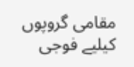مقامی گروپوں کیلیے فوجی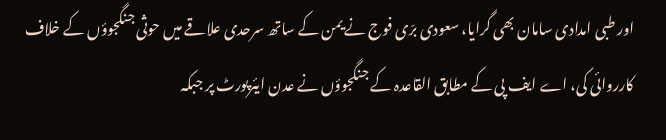اور طبی امدادی سامان بھی گرایا، سعودی برّی فوج نے یمن کے ساتھ سرحدی علاقے میں حوثی جنگجوؤں کے خلاف کارروائی کی، اے ایف پی کے مطابق القاعدہ کے جنگجوؤں نے عدن ایئرپورٹ پر جبکہ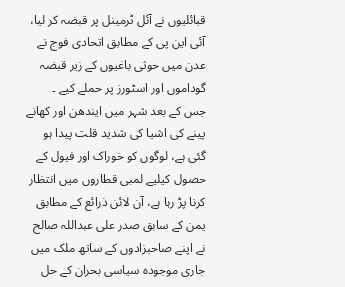قبائلیوں نے آئل ٹرمینل پر قبضہ کر لیا، آئی این پی کے مطابق اتحادی فوج نے عدن میں حوثی باغیوں کے زیر قبضہ گوداموں اور اسٹورز پر حملے کیے ۔
جس کے بعد شہر میں ایندھن اور کھانے پینے کی اشیا کی شدید قلت پیدا ہو گئی ہے، لوگوں کو خوراک اور فیول کے حصول کیلیے لمبی قطاروں میں انتظار کرنا پڑ رہا ہے، آن لائن ذرائع کے مطابق یمن کے سابق صدر علی عبداللہ صالح نے اپنے صاحبزادوں کے ساتھ ملک میں جاری موجودہ سیاسی بحران کے حل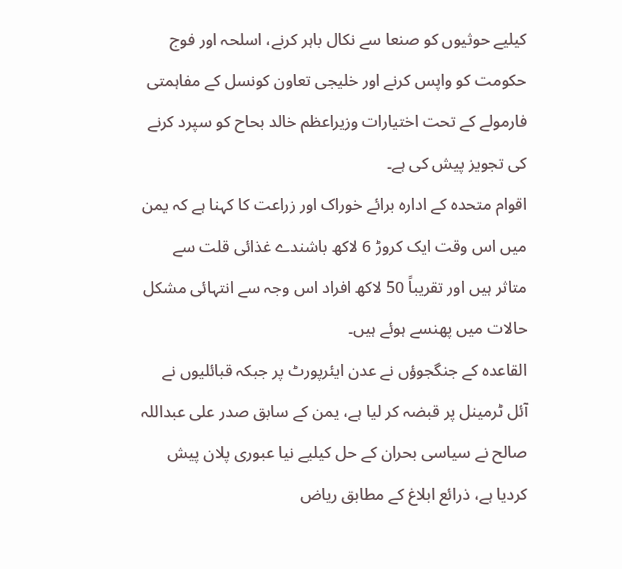کیلیے حوثیوں کو صنعا سے نکال باہر کرنے، اسلحہ اور فوج حکومت کو واپس کرنے اور خلیجی تعاون کونسل کے مفاہمتی فارمولے کے تحت اختیارات وزیراعظم خالد بحاح کو سپرد کرنے کی تجویز پیش کی ہے۔
اقوام متحدہ کے ادارہ برائے خوراک اور زراعت کا کہنا ہے کہ یمن میں اس وقت ایک کروڑ 6 لاکھ باشندے غذائی قلت سے متاثر ہیں اور تقریباً 50 لاکھ افراد اس وجہ سے انتہائی مشکل حالات میں پھنسے ہوئے ہیں۔
القاعدہ کے جنگجوؤں نے عدن ایئرپورٹ پر جبکہ قبائلیوں نے آئل ٹرمینل پر قبضہ کر لیا ہے، یمن کے سابق صدر علی عبداللہ صالح نے سیاسی بحران کے حل کیلیے نیا عبوری پلان پیش کردیا ہے، ذرائع ابلاغ کے مطابق ریاض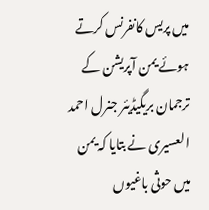میں پریس کانفرنس کرتے ہوئے یمن آپریشن کے ترجمان بریگیڈیئر جنرل احمد العسیری نے بتایا کہ یمن میں حوثی باغیوں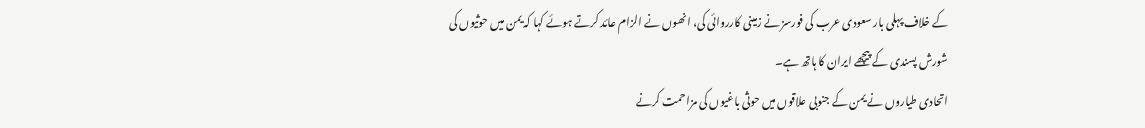کے خلاف پہلی بار سعودی عرب کی فورسز نے زمینی کارروائی کی، انھوں نے الزام عائد کرتے ہوئے کہا کہ یمن میں حوثیوں کی شورش پسندی کے پیچھے ایران کا ہاتھ ہے۔
اتحادی طیاروں نے یمن کے جنوبی علاقوں میں حوثی باغیوں کی مزاحمت کرنے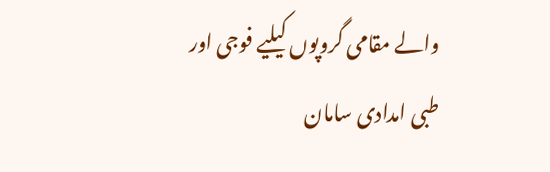والے مقامی گروپوں کیلیے فوجی اور طبی امدادی سامان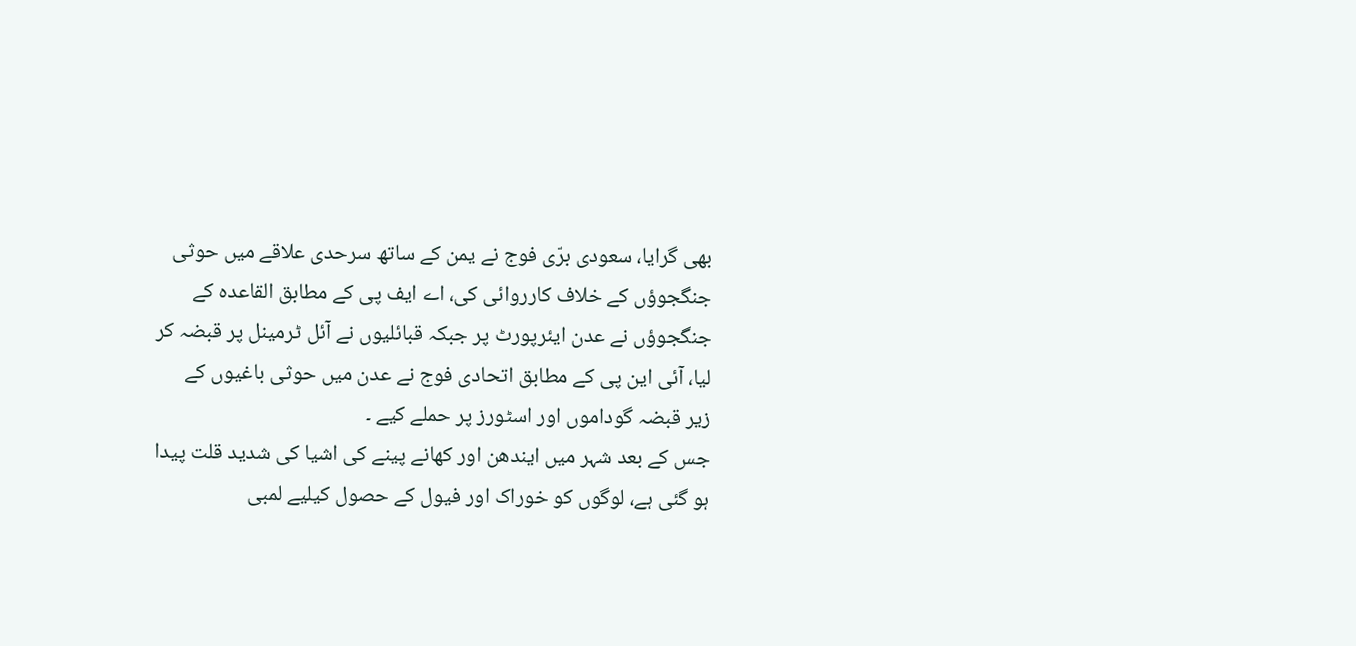بھی گرایا، سعودی برّی فوج نے یمن کے ساتھ سرحدی علاقے میں حوثی جنگجوؤں کے خلاف کارروائی کی، اے ایف پی کے مطابق القاعدہ کے جنگجوؤں نے عدن ایئرپورٹ پر جبکہ قبائلیوں نے آئل ٹرمینل پر قبضہ کر لیا، آئی این پی کے مطابق اتحادی فوج نے عدن میں حوثی باغیوں کے زیر قبضہ گوداموں اور اسٹورز پر حملے کیے ۔
جس کے بعد شہر میں ایندھن اور کھانے پینے کی اشیا کی شدید قلت پیدا ہو گئی ہے، لوگوں کو خوراک اور فیول کے حصول کیلیے لمبی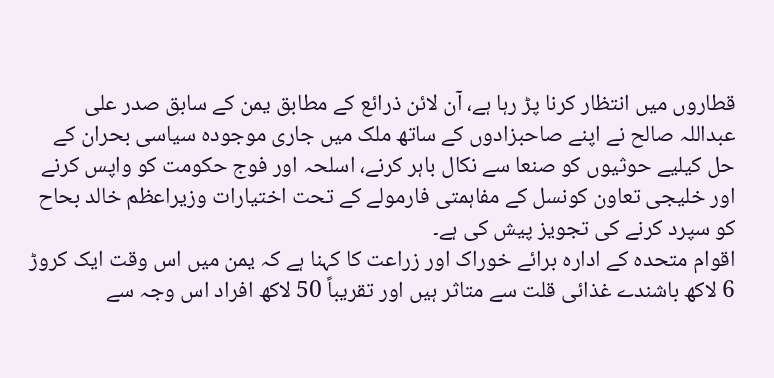قطاروں میں انتظار کرنا پڑ رہا ہے، آن لائن ذرائع کے مطابق یمن کے سابق صدر علی عبداللہ صالح نے اپنے صاحبزادوں کے ساتھ ملک میں جاری موجودہ سیاسی بحران کے حل کیلیے حوثیوں کو صنعا سے نکال باہر کرنے، اسلحہ اور فوج حکومت کو واپس کرنے اور خلیجی تعاون کونسل کے مفاہمتی فارمولے کے تحت اختیارات وزیراعظم خالد بحاح کو سپرد کرنے کی تجویز پیش کی ہے۔
اقوام متحدہ کے ادارہ برائے خوراک اور زراعت کا کہنا ہے کہ یمن میں اس وقت ایک کروڑ 6 لاکھ باشندے غذائی قلت سے متاثر ہیں اور تقریباً 50 لاکھ افراد اس وجہ سے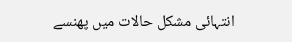انتہائی مشکل حالات میں پھنسے